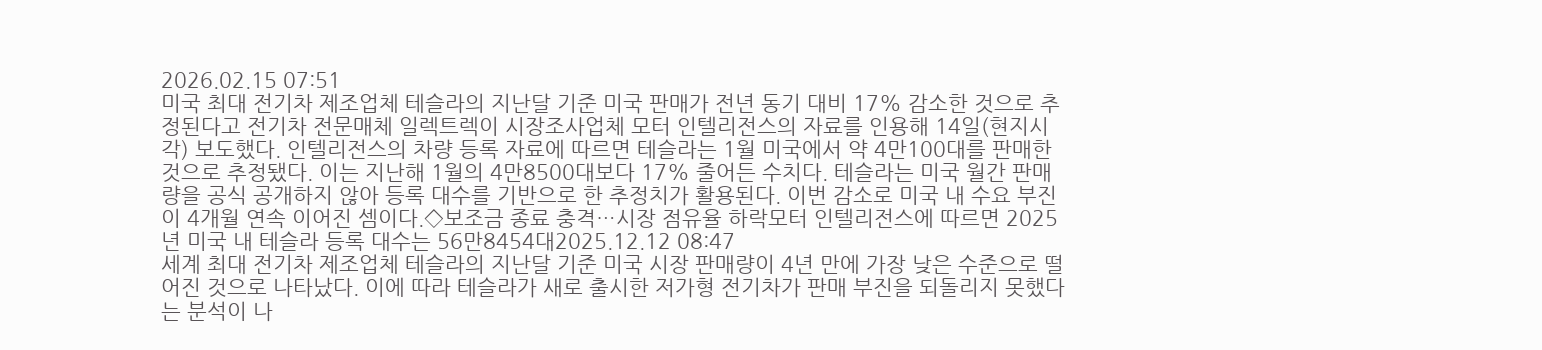2026.02.15 07:51
미국 최대 전기차 제조업체 테슬라의 지난달 기준 미국 판매가 전년 동기 대비 17% 감소한 것으로 추정된다고 전기차 전문매체 일렉트렉이 시장조사업체 모터 인텔리전스의 자료를 인용해 14일(현지시각) 보도했다. 인텔리전스의 차량 등록 자료에 따르면 테슬라는 1월 미국에서 약 4만100대를 판매한 것으로 추정됐다. 이는 지난해 1월의 4만8500대보다 17% 줄어든 수치다. 테슬라는 미국 월간 판매량을 공식 공개하지 않아 등록 대수를 기반으로 한 추정치가 활용된다. 이번 감소로 미국 내 수요 부진이 4개월 연속 이어진 셈이다.◇보조금 종료 충격…시장 점유율 하락모터 인텔리전스에 따르면 2025년 미국 내 테슬라 등록 대수는 56만8454대2025.12.12 08:47
세계 최대 전기차 제조업체 테슬라의 지난달 기준 미국 시장 판매량이 4년 만에 가장 낮은 수준으로 떨어진 것으로 나타났다. 이에 따라 테슬라가 새로 출시한 저가형 전기차가 판매 부진을 되돌리지 못했다는 분석이 나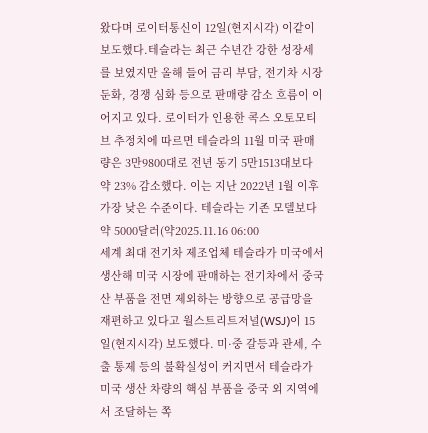왔다며 로이터통신이 12일(현지시각) 이같이 보도했다.테슬라는 최근 수년간 강한 성장세를 보였지만 올해 들어 금리 부담, 전기차 시장 둔화, 경쟁 심화 등으로 판매량 감소 흐름이 이어지고 있다. 로이터가 인용한 콕스 오토모티브 추정치에 따르면 테슬라의 11월 미국 판매량은 3만9800대로 전년 동기 5만1513대보다 약 23% 감소했다. 이는 지난 2022년 1월 이후 가장 낮은 수준이다. 테슬라는 기존 모델보다 약 5000달러(약2025.11.16 06:00
세계 최대 전기차 제조업체 테슬라가 미국에서 생산해 미국 시장에 판매하는 전기차에서 중국산 부품을 전면 제외하는 방향으로 공급망을 재편하고 있다고 월스트리트저널(WSJ)이 15일(현지시각) 보도했다. 미·중 갈등과 관세, 수출 통제 등의 불확실성이 커지면서 테슬라가 미국 생산 차량의 핵심 부품을 중국 외 지역에서 조달하는 쪽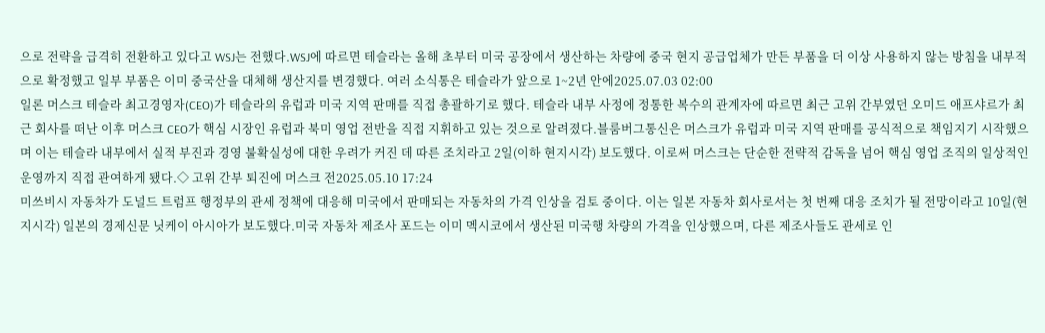으로 전략을 급격히 전환하고 있다고 WSJ는 전했다.WSJ에 따르면 테슬라는 올해 초부터 미국 공장에서 생산하는 차량에 중국 현지 공급업체가 만든 부품을 더 이상 사용하지 않는 방침을 내부적으로 확정했고 일부 부품은 이미 중국산을 대체해 생산지를 변경했다. 여러 소식통은 테슬라가 앞으로 1~2년 안에2025.07.03 02:00
일론 머스크 테슬라 최고경영자(CEO)가 테슬라의 유럽과 미국 지역 판매를 직접 총괄하기로 했다. 테슬라 내부 사정에 정통한 복수의 관계자에 따르면 최근 고위 간부였던 오미드 애프샤르가 최근 회사를 떠난 이후 머스크 CEO가 핵심 시장인 유럽과 북미 영업 전반을 직접 지휘하고 있는 것으로 알려졌다.블룸버그통신은 머스크가 유럽과 미국 지역 판매를 공식적으로 책임지기 시작했으며 이는 테슬라 내부에서 실적 부진과 경영 불확실성에 대한 우려가 커진 데 따른 조치라고 2일(이하 현지시각) 보도했다. 이로써 머스크는 단순한 전략적 감독을 넘어 핵심 영업 조직의 일상적인 운영까지 직접 관여하게 됐다.◇ 고위 간부 퇴진에 머스크 전2025.05.10 17:24
미쓰비시 자동차가 도널드 트럼프 행정부의 관세 정책에 대응해 미국에서 판매되는 자동차의 가격 인상을 검토 중이다. 이는 일본 자동차 회사로서는 첫 번째 대응 조치가 될 전망이라고 10일(현지시각) 일본의 경제신문 닛케이 아시아가 보도했다.미국 자동차 제조사 포드는 이미 멕시코에서 생산된 미국행 차량의 가격을 인상했으며, 다른 제조사들도 관세로 인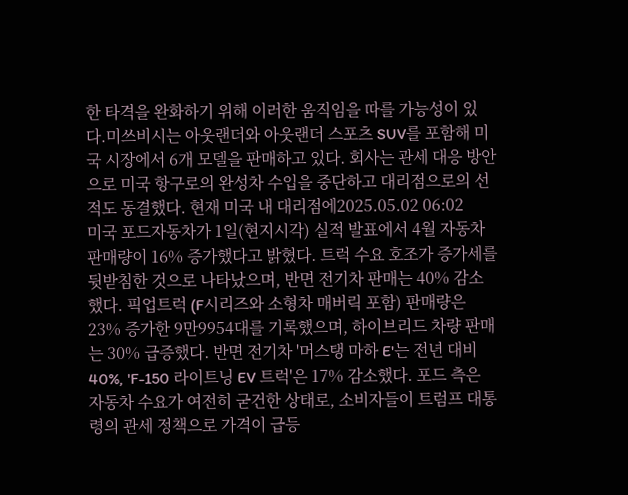한 타격을 완화하기 위해 이러한 움직임을 따를 가능성이 있다.미쓰비시는 아웃랜더와 아웃랜더 스포츠 SUV를 포함해 미국 시장에서 6개 모델을 판매하고 있다. 회사는 관세 대응 방안으로 미국 항구로의 완성차 수입을 중단하고 대리점으로의 선적도 동결했다. 현재 미국 내 대리점에2025.05.02 06:02
미국 포드자동차가 1일(현지시각) 실적 발표에서 4월 자동차 판매량이 16% 증가했다고 밝혔다. 트럭 수요 호조가 증가세를 뒷받침한 것으로 나타났으며, 반면 전기차 판매는 40% 감소했다. 픽업트럭 (F시리즈와 소형차 매버릭 포함) 판매량은 23% 증가한 9만9954대를 기록했으며, 하이브리드 차량 판매는 30% 급증했다. 반면 전기차 '머스탱 마하 E'는 전년 대비 40%, 'F-150 라이트닝 EV 트럭'은 17% 감소했다. 포드 측은 자동차 수요가 여전히 굳건한 상태로, 소비자들이 트럼프 대통령의 관세 정책으로 가격이 급등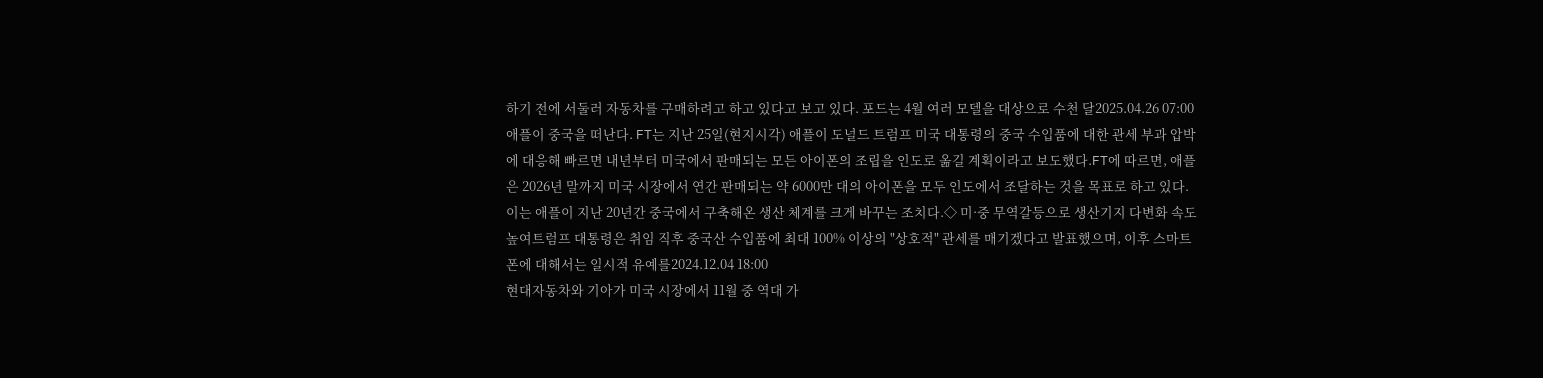하기 전에 서둘러 자동차를 구매하려고 하고 있다고 보고 있다. 포드는 4월 여러 모델을 대상으로 수천 달2025.04.26 07:00
애플이 중국을 떠난다. FT는 지난 25일(현지시각) 애플이 도널드 트럼프 미국 대통령의 중국 수입품에 대한 관세 부과 압박에 대응해 빠르면 내년부터 미국에서 판매되는 모든 아이폰의 조립을 인도로 옮길 계획이라고 보도했다.FT에 따르면, 애플은 2026년 말까지 미국 시장에서 연간 판매되는 약 6000만 대의 아이폰을 모두 인도에서 조달하는 것을 목표로 하고 있다. 이는 애플이 지난 20년간 중국에서 구축해온 생산 체계를 크게 바꾸는 조치다.◇ 미·중 무역갈등으로 생산기지 다변화 속도 높여트럼프 대통령은 취임 직후 중국산 수입품에 최대 100% 이상의 "상호적" 관세를 매기겠다고 발표했으며, 이후 스마트폰에 대해서는 일시적 유예를2024.12.04 18:00
현대자동차와 기아가 미국 시장에서 11월 중 역대 가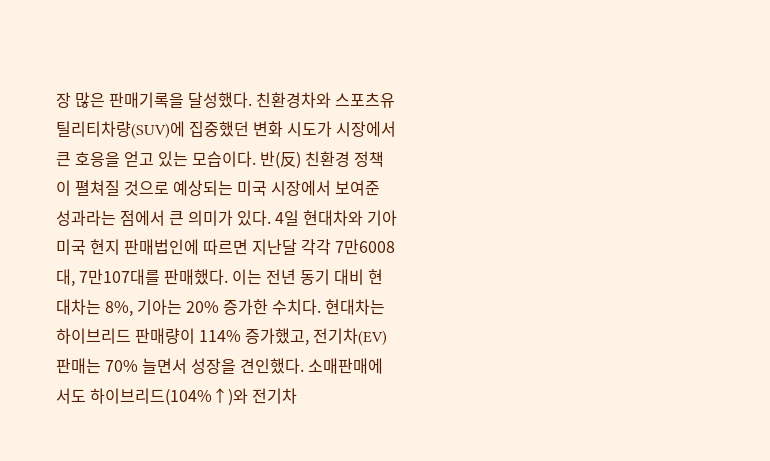장 많은 판매기록을 달성했다. 친환경차와 스포츠유틸리티차량(SUV)에 집중했던 변화 시도가 시장에서 큰 호응을 얻고 있는 모습이다. 반(反) 친환경 정책이 펼쳐질 것으로 예상되는 미국 시장에서 보여준 성과라는 점에서 큰 의미가 있다. 4일 현대차와 기아 미국 현지 판매법인에 따르면 지난달 각각 7만6008대, 7만107대를 판매했다. 이는 전년 동기 대비 현대차는 8%, 기아는 20% 증가한 수치다. 현대차는 하이브리드 판매량이 114% 증가했고, 전기차(EV) 판매는 70% 늘면서 성장을 견인했다. 소매판매에서도 하이브리드(104%↑)와 전기차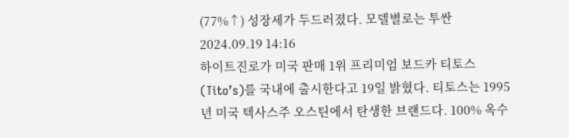(77%↑) 성장세가 두드러졌다. 모델별로는 투싼2024.09.19 14:16
하이트진로가 미국 판매 1위 프리미엄 보드카 티토스(Tito’s)를 국내에 출시한다고 19일 밝혔다. 티토스는 1995년 미국 텍사스주 오스틴에서 탄생한 브랜드다. 100% 옥수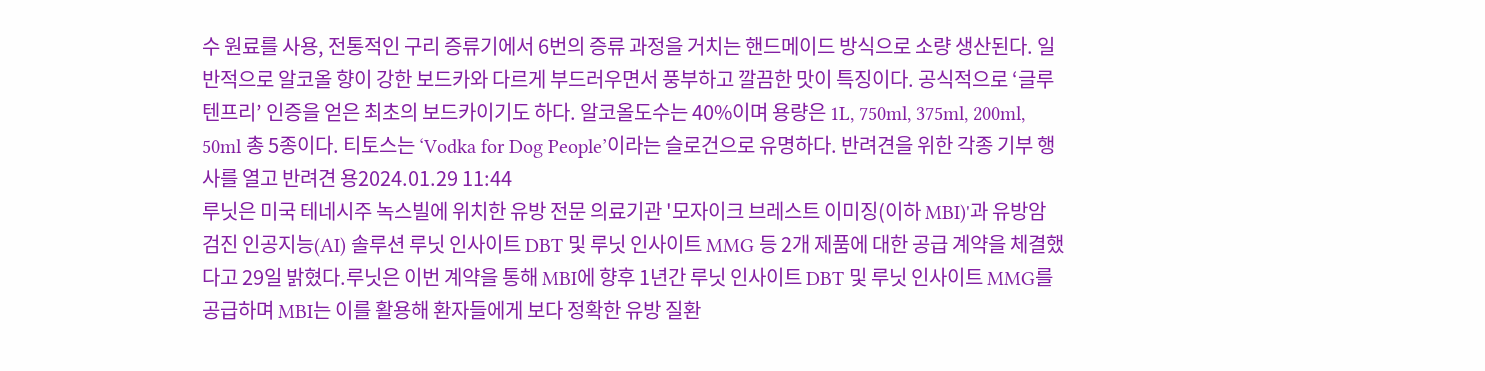수 원료를 사용, 전통적인 구리 증류기에서 6번의 증류 과정을 거치는 핸드메이드 방식으로 소량 생산된다. 일반적으로 알코올 향이 강한 보드카와 다르게 부드러우면서 풍부하고 깔끔한 맛이 특징이다. 공식적으로 ‘글루텐프리’ 인증을 얻은 최초의 보드카이기도 하다. 알코올도수는 40%이며 용량은 1L, 750ml, 375ml, 200ml, 50ml 총 5종이다. 티토스는 ‘Vodka for Dog People’이라는 슬로건으로 유명하다. 반려견을 위한 각종 기부 행사를 열고 반려견 용2024.01.29 11:44
루닛은 미국 테네시주 녹스빌에 위치한 유방 전문 의료기관 '모자이크 브레스트 이미징(이하 MBI)'과 유방암 검진 인공지능(AI) 솔루션 루닛 인사이트 DBT 및 루닛 인사이트 MMG 등 2개 제품에 대한 공급 계약을 체결했다고 29일 밝혔다.루닛은 이번 계약을 통해 MBI에 향후 1년간 루닛 인사이트 DBT 및 루닛 인사이트 MMG를 공급하며 MBI는 이를 활용해 환자들에게 보다 정확한 유방 질환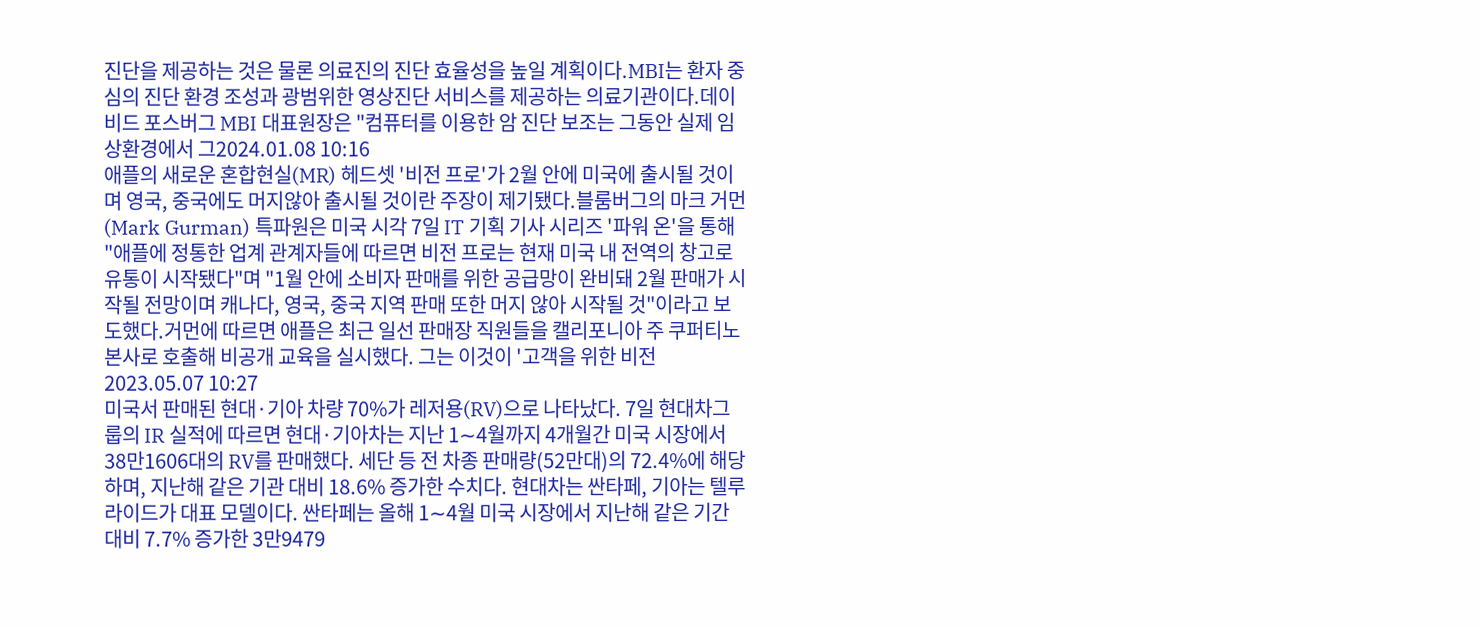진단을 제공하는 것은 물론 의료진의 진단 효율성을 높일 계획이다.MBI는 환자 중심의 진단 환경 조성과 광범위한 영상진단 서비스를 제공하는 의료기관이다.데이비드 포스버그 MBI 대표원장은 "컴퓨터를 이용한 암 진단 보조는 그동안 실제 임상환경에서 그2024.01.08 10:16
애플의 새로운 혼합현실(MR) 헤드셋 '비전 프로'가 2월 안에 미국에 출시될 것이며 영국, 중국에도 머지않아 출시될 것이란 주장이 제기됐다.블룸버그의 마크 거먼(Mark Gurman) 특파원은 미국 시각 7일 IT 기획 기사 시리즈 '파워 온'을 통해 "애플에 정통한 업계 관계자들에 따르면 비전 프로는 현재 미국 내 전역의 창고로 유통이 시작됐다"며 "1월 안에 소비자 판매를 위한 공급망이 완비돼 2월 판매가 시작될 전망이며 캐나다, 영국, 중국 지역 판매 또한 머지 않아 시작될 것"이라고 보도했다.거먼에 따르면 애플은 최근 일선 판매장 직원들을 캘리포니아 주 쿠퍼티노 본사로 호출해 비공개 교육을 실시했다. 그는 이것이 '고객을 위한 비전2023.05.07 10:27
미국서 판매된 현대·기아 차량 70%가 레저용(RV)으로 나타났다. 7일 현대차그룹의 IR 실적에 따르면 현대·기아차는 지난 1∼4월까지 4개월간 미국 시장에서 38만1606대의 RV를 판매했다. 세단 등 전 차종 판매량(52만대)의 72.4%에 해당하며, 지난해 같은 기관 대비 18.6% 증가한 수치다. 현대차는 싼타페, 기아는 텔루라이드가 대표 모델이다. 싼타페는 올해 1∼4월 미국 시장에서 지난해 같은 기간 대비 7.7% 증가한 3만9479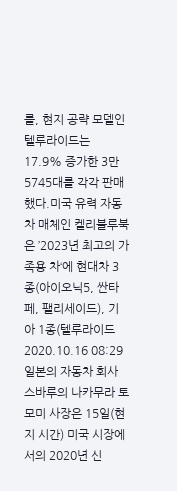를, 현지 공략 모델인 텔루라이드는 17.9% 증가한 3만5745대를 각각 판매했다.미국 유력 자동차 매체인 켈리블루북은 ’2023년 최고의 가족용 차‘에 현대차 3종(아이오닉5, 싼타페, 팰리세이드), 기아 1종(텔루라이드2020.10.16 08:29
일본의 자동차 회사 스바루의 나카무라 토모미 사장은 15일(현지 시간) 미국 시장에서의 2020년 신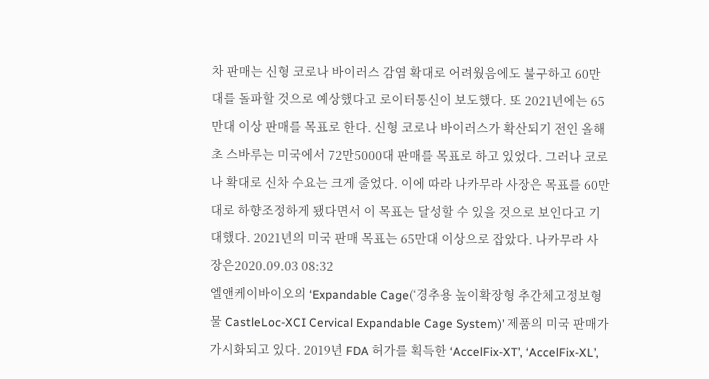차 판매는 신형 코로나 바이러스 감염 확대로 어려웠음에도 불구하고 60만 대를 돌파할 것으로 예상했다고 로이터통신이 보도했다. 또 2021년에는 65만대 이상 판매를 목표로 한다. 신형 코로나 바이러스가 확산되기 전인 올해 초 스바루는 미국에서 72만5000대 판매를 목표로 하고 있었다. 그러나 코로나 확대로 신차 수요는 크게 줄었다. 이에 따라 나카무라 사장은 목표를 60만 대로 하향조정하게 됐다면서 이 목표는 달성할 수 있을 것으로 보인다고 기대했다. 2021년의 미국 판매 목표는 65만대 이상으로 잡았다. 나카무라 사장은2020.09.03 08:32
엘앤케이바이오의 ‘Expandable Cage(‘경추용 높이확장형 추간체고정보형물 CastleLoc-XCI Cervical Expandable Cage System)’ 제품의 미국 판매가 가시화되고 있다. 2019년 FDA 허가를 획득한 ‘AccelFix-XT’, ‘AccelFix-XL’,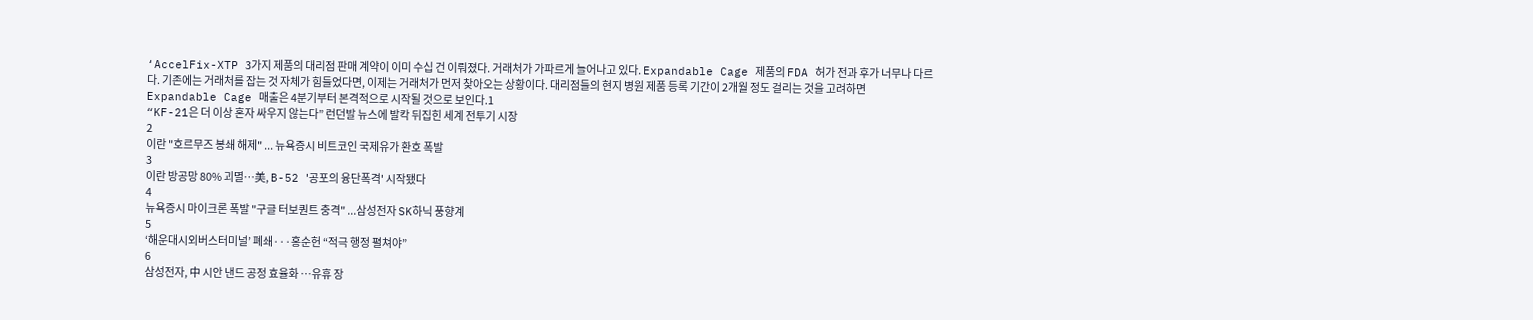‘AccelFix-XTP 3가지 제품의 대리점 판매 계약이 이미 수십 건 이뤄졌다. 거래처가 가파르게 늘어나고 있다. Expandable Cage 제품의 FDA 허가 전과 후가 너무나 다르다. 기존에는 거래처를 잡는 것 자체가 힘들었다면, 이제는 거래처가 먼저 찾아오는 상황이다. 대리점들의 현지 병원 제품 등록 기간이 2개월 정도 걸리는 것을 고려하면 Expandable Cage 매출은 4분기부터 본격적으로 시작될 것으로 보인다.1
“KF-21은 더 이상 혼자 싸우지 않는다” 런던발 뉴스에 발칵 뒤집힌 세계 전투기 시장
2
이란 "호르무즈 봉쇄 해제" ... 뉴욕증시 비트코인 국제유가 환호 폭발
3
이란 방공망 80% 괴멸…美, B-52 '공포의 융단폭격' 시작됐다
4
뉴욕증시 마이크론 폭발 "구글 터보퀀트 충격" ...삼성전자 SK하닉 풍향계
5
‘해운대시외버스터미널’ 폐쇄···홍순헌 “적극 행정 펼쳐야”
6
삼성전자, 中 시안 낸드 공정 효율화 …유휴 장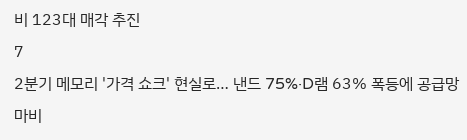비 123대 매각 추진
7
2분기 메모리 '가격 쇼크' 현실로… 낸드 75%·D램 63% 폭등에 공급망 마비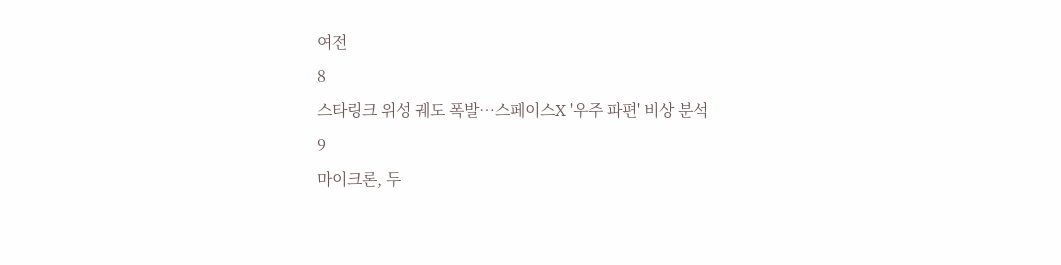여전
8
스타링크 위성 궤도 폭발…스페이스X '우주 파편' 비상 분석
9
마이크론, 두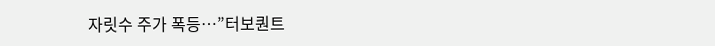자릿수 주가 폭등…”터보퀀트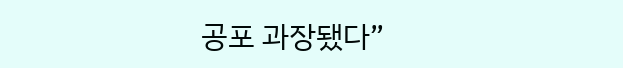공포 과장됐다”